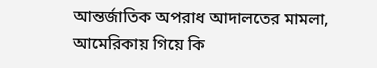আন্তর্জাতিক অপরাধ আদালতের মামলা, আমেরিকায় গিয়ে কি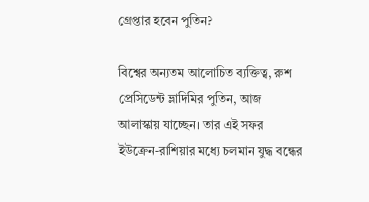গ্রেপ্তার হবেন পুতিন?

বিশ্বের অন্যতম আলোচিত ব্যক্তিত্ব, রুশ প্রেসিডেন্ট ভ্লাদিমির পুতিন, আজ আলাস্কায় যাচ্ছেন। তার এই সফর ইউক্রেন-রাশিয়ার মধ্যে চলমান যুদ্ধ বন্ধের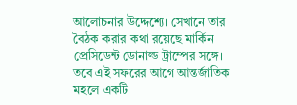আলোচনার উদ্দেশ্যে। সেখানে তার বৈঠক করার কথা রয়েছে মার্কিন প্রেসিডেন্ট ডোনাল্ড ট্রাম্পের সঙ্গে। তবে এই সফরের আগে আন্তর্জাতিক মহলে একটি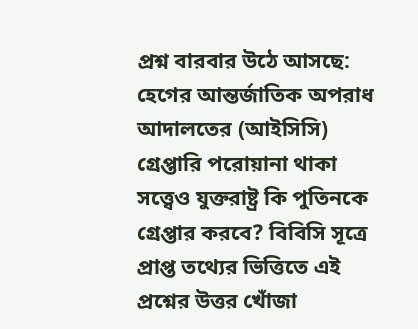প্রশ্ন বারবার উঠে আসছে: হেগের আন্তর্জাতিক অপরাধ আদালতের (আইসিসি) গ্রেপ্তারি পরোয়ানা থাকা সত্ত্বেও যুক্তরাষ্ট্র কি পুতিনকে গ্রেপ্তার করবে? বিবিসি সূত্রে প্রাপ্ত তথ্যের ভিত্তিতে এই প্রশ্নের উত্তর খোঁজা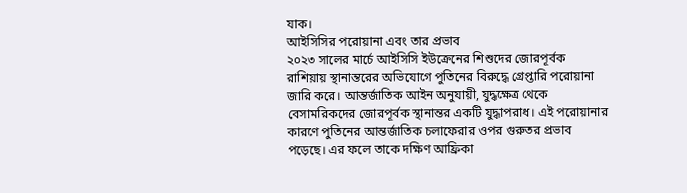যাক।
আইসিসির পরোয়ানা এবং তার প্রভাব
২০২৩ সালের মার্চে আইসিসি ইউক্রেনের শিশুদের জোরপূর্বক রাশিয়ায় স্থানান্তরের অভিযোগে পুতিনের বিরুদ্ধে গ্রেপ্তারি পরোয়ানা জারি করে। আন্তর্জাতিক আইন অনুযায়ী, যুদ্ধক্ষেত্র থেকে বেসামরিকদের জোরপূর্বক স্থানান্তর একটি যুদ্ধাপরাধ। এই পরোয়ানার কারণে পুতিনের আন্তর্জাতিক চলাফেরার ওপর গুরুতর প্রভাব পড়েছে। এর ফলে তাকে দক্ষিণ আফ্রিকা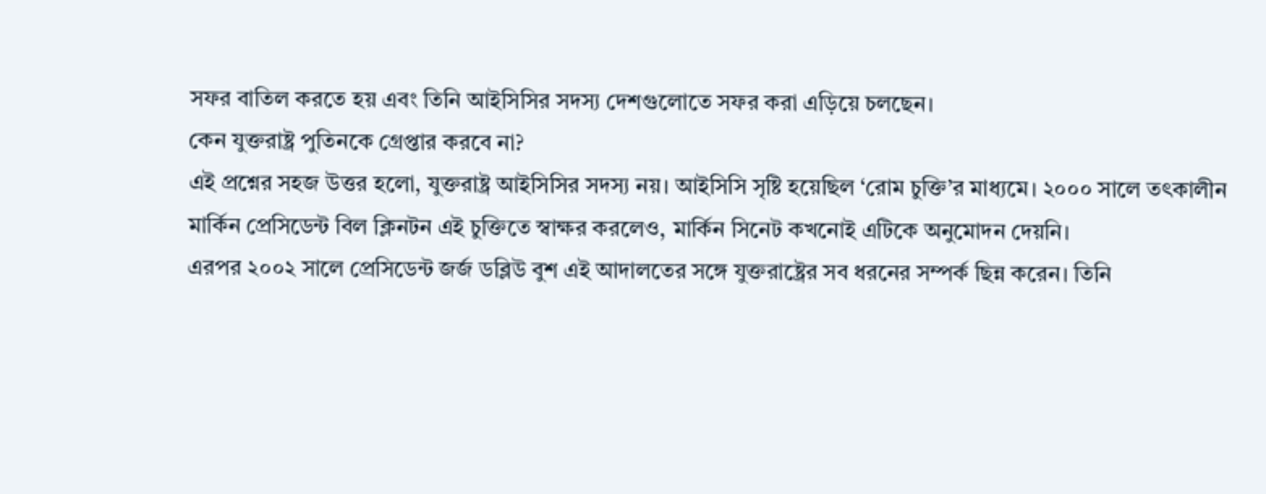সফর বাতিল করতে হয় এবং তিনি আইসিসির সদস্য দেশগুলোতে সফর করা এড়িয়ে চলছেন।
কেন যুক্তরাষ্ট্র পুতিনকে গ্রেপ্তার করবে না?
এই প্রশ্নের সহজ উত্তর হলো, যুক্তরাষ্ট্র আইসিসির সদস্য নয়। আইসিসি সৃষ্টি হয়েছিল ‘রোম চুক্তি’র মাধ্যমে। ২০০০ সালে তৎকালীন মার্কিন প্রেসিডেন্ট বিল ক্লিনটন এই চুক্তিতে স্বাক্ষর করলেও, মার্কিন সিনেট কখনোই এটিকে অনুমোদন দেয়নি।
এরপর ২০০২ সালে প্রেসিডেন্ট জর্জ ডব্লিউ বুশ এই আদালতের সঙ্গে যুক্তরাষ্ট্রের সব ধরনের সম্পর্ক ছিন্ন করেন। তিনি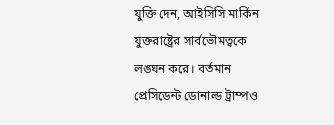যুক্তি দেন, আইসিসি মার্কিন যুক্তরাষ্ট্রের সার্বভৌমত্বকে লঙ্ঘন করে। বর্তমান প্রেসিডেন্ট ডোনাল্ড ট্রাম্পও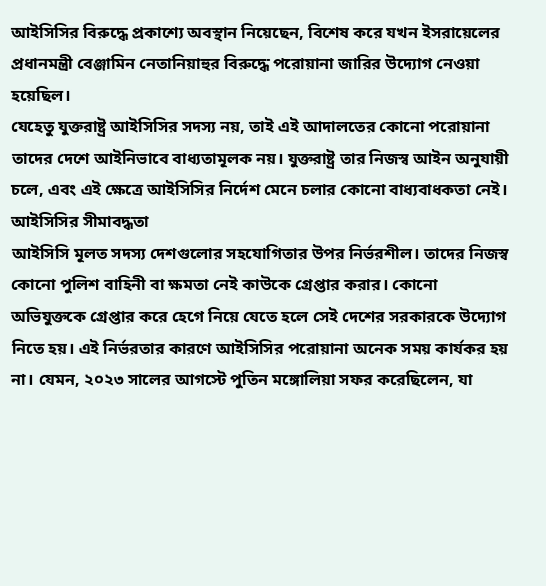আইসিসির বিরুদ্ধে প্রকাশ্যে অবস্থান নিয়েছেন, বিশেষ করে যখন ইসরায়েলের প্রধানমন্ত্রী বেঞ্জামিন নেতানিয়াহুর বিরুদ্ধে পরোয়ানা জারির উদ্যোগ নেওয়া হয়েছিল।
যেহেতু যুক্তরাষ্ট্র আইসিসির সদস্য নয়, তাই এই আদালতের কোনো পরোয়ানা তাদের দেশে আইনিভাবে বাধ্যতামূলক নয়। যুক্তরাষ্ট্র তার নিজস্ব আইন অনুযায়ী চলে, এবং এই ক্ষেত্রে আইসিসির নির্দেশ মেনে চলার কোনো বাধ্যবাধকতা নেই।
আইসিসির সীমাবদ্ধতা
আইসিসি মূলত সদস্য দেশগুলোর সহযোগিতার উপর নির্ভরশীল। তাদের নিজস্ব কোনো পুলিশ বাহিনী বা ক্ষমতা নেই কাউকে গ্রেপ্তার করার। কোনো অভিযুক্তকে গ্রেপ্তার করে হেগে নিয়ে যেতে হলে সেই দেশের সরকারকে উদ্যোগ নিতে হয়। এই নির্ভরতার কারণে আইসিসির পরোয়ানা অনেক সময় কার্যকর হয় না। যেমন, ২০২৩ সালের আগস্টে পুতিন মঙ্গোলিয়া সফর করেছিলেন, যা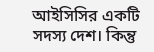আইসিসির একটি সদস্য দেশ। কিন্তু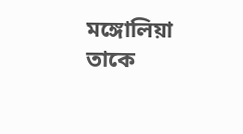মঙ্গোলিয়া তাকে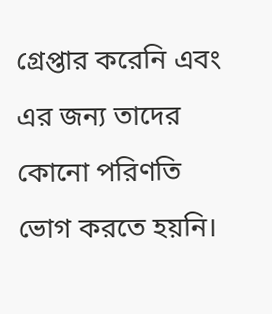গ্রেপ্তার করেনি এবং এর জন্য তাদের কোনো পরিণতি ভোগ করতে হয়নি।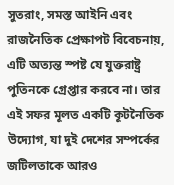সুতরাং, সমস্ত আইনি এবং রাজনৈতিক প্রেক্ষাপট বিবেচনায়, এটি অত্যন্ত স্পষ্ট যে যুক্তরাষ্ট্র পুতিনকে গ্রেপ্তার করবে না। তার এই সফর মূলত একটি কূটনৈতিক উদ্যোগ, যা দুই দেশের সম্পর্কের জটিলতাকে আরও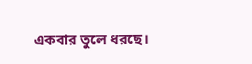একবার তুলে ধরছে।